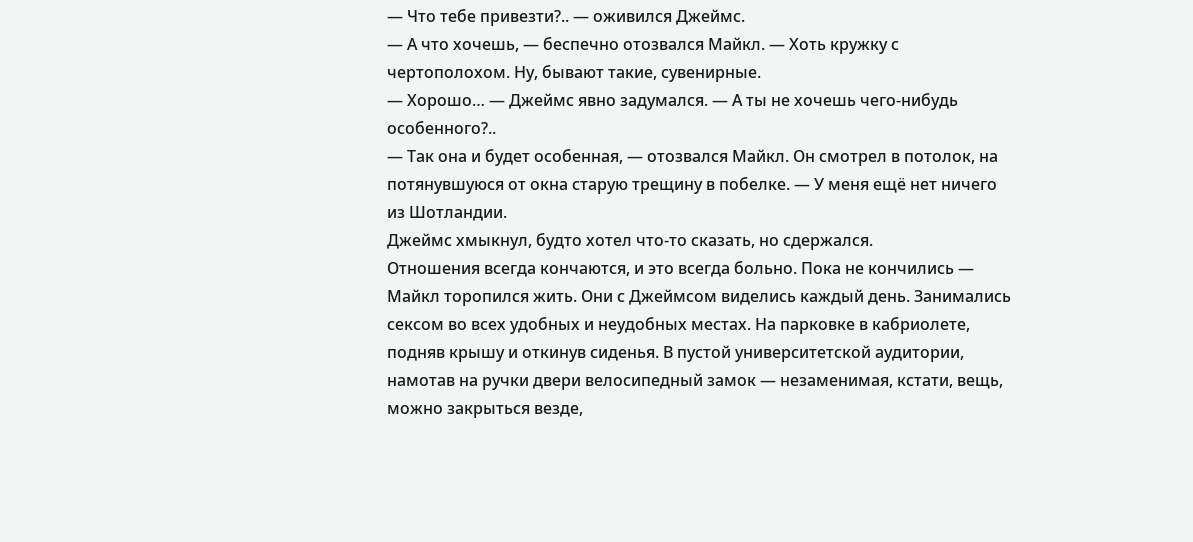— Что тебе привезти?.. — оживился Джеймс.
— А что хочешь, — беспечно отозвался Майкл. — Хоть кружку с чертополохом. Ну, бывают такие, сувенирные.
— Хорошо… — Джеймс явно задумался. — А ты не хочешь чего-нибудь особенного?..
— Так она и будет особенная, — отозвался Майкл. Он смотрел в потолок, на потянувшуюся от окна старую трещину в побелке. — У меня ещё нет ничего из Шотландии.
Джеймс хмыкнул, будто хотел что-то сказать, но сдержался.
Отношения всегда кончаются, и это всегда больно. Пока не кончились — Майкл торопился жить. Они с Джеймсом виделись каждый день. Занимались сексом во всех удобных и неудобных местах. На парковке в кабриолете, подняв крышу и откинув сиденья. В пустой университетской аудитории, намотав на ручки двери велосипедный замок — незаменимая, кстати, вещь, можно закрыться везде,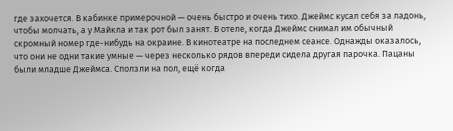где захочется. В кабинке примерочной — очень быстро и очень тихо. Джеймс кусал себя за ладонь, чтобы молчать, а у Майкла и так рот был занят. В отеле, когда Джеймс снимал им обычный скромный номер где-нибудь на окраине. В кинотеатре на последнем сеансе. Однажды оказалось, что они не одни такие умные — через несколько рядов впереди сидела другая парочка. Пацаны были младше Джеймса. Сползли на пол, ещё когда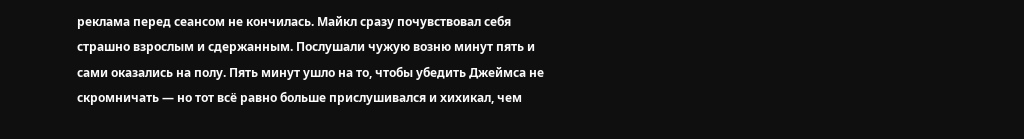реклама перед сеансом не кончилась. Майкл сразу почувствовал себя страшно взрослым и сдержанным. Послушали чужую возню минут пять и сами оказались на полу. Пять минут ушло на то, чтобы убедить Джеймса не скромничать — но тот всё равно больше прислушивался и хихикал, чем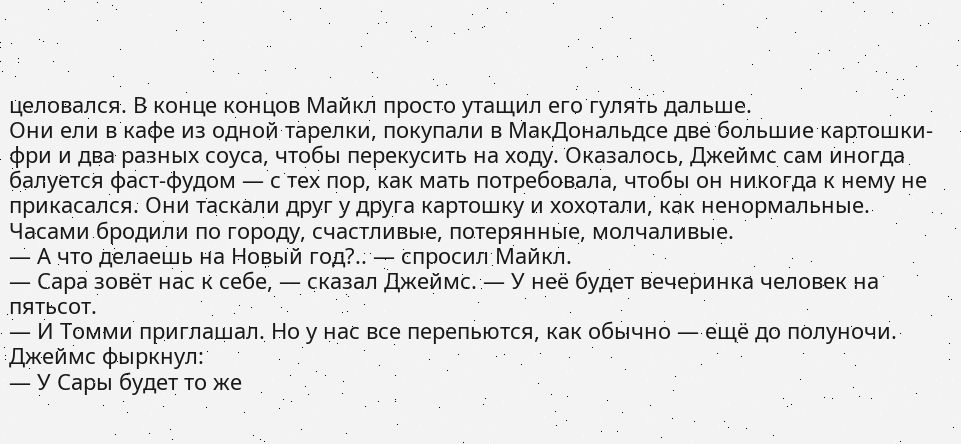целовался. В конце концов Майкл просто утащил его гулять дальше.
Они ели в кафе из одной тарелки, покупали в МакДональдсе две большие картошки-фри и два разных соуса, чтобы перекусить на ходу. Оказалось, Джеймс сам иногда балуется фаст-фудом — с тех пор, как мать потребовала, чтобы он никогда к нему не прикасался. Они таскали друг у друга картошку и хохотали, как ненормальные. Часами бродили по городу, счастливые, потерянные, молчаливые.
— А что делаешь на Новый год?.. — спросил Майкл.
— Сара зовёт нас к себе, — сказал Джеймс. — У неё будет вечеринка человек на пятьсот.
— И Томми приглашал. Но у нас все перепьются, как обычно — ещё до полуночи.
Джеймс фыркнул:
— У Сары будет то же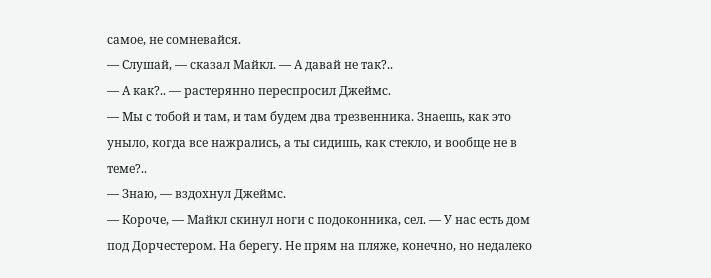самое, не сомневайся.
— Слушай, — сказал Майкл. — А давай не так?..
— А как?.. — растерянно переспросил Джеймс.
— Мы с тобой и там, и там будем два трезвенника. Знаешь, как это уныло, когда все нажрались, а ты сидишь, как стекло, и вообще не в теме?..
— Знаю, — вздохнул Джеймс.
— Короче, — Майкл скинул ноги с подоконника, сел. — У нас есть дом под Дорчестером. На берегу. Не прям на пляже, конечно, но недалеко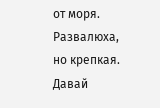от моря. Развалюха, но крепкая. Давай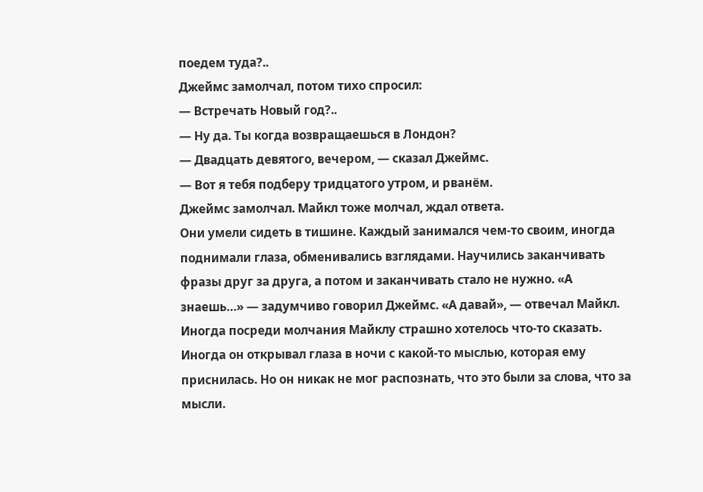поедем туда?..
Джеймс замолчал, потом тихо спросил:
— Встречать Новый год?..
— Ну да. Ты когда возвращаешься в Лондон?
— Двадцать девятого, вечером, — сказал Джеймс.
— Вот я тебя подберу тридцатого утром, и рванём.
Джеймс замолчал. Майкл тоже молчал, ждал ответа.
Они умели сидеть в тишине. Каждый занимался чем-то своим, иногда поднимали глаза, обменивались взглядами. Научились заканчивать фразы друг за друга, а потом и заканчивать стало не нужно. «А знаешь…» — задумчиво говорил Джеймс. «А давай», — отвечал Майкл.
Иногда посреди молчания Майклу страшно хотелось что-то сказать. Иногда он открывал глаза в ночи с какой-то мыслью, которая ему приснилась. Но он никак не мог распознать, что это были за слова, что за мысли.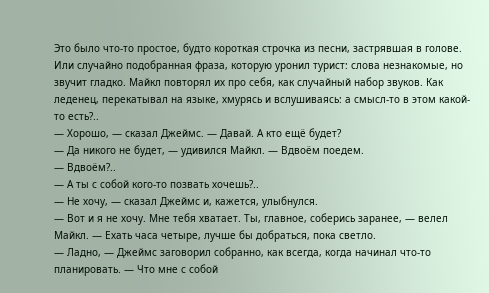Это было что-то простое, будто короткая строчка из песни, застрявшая в голове. Или случайно подобранная фраза, которую уронил турист: слова незнакомые, но звучит гладко. Майкл повторял их про себя, как случайный набор звуков. Как леденец, перекатывал на языке, хмурясь и вслушиваясь: а смысл-то в этом какой-то есть?..
— Хорошо, — сказал Джеймс. — Давай. А кто ещё будет?
— Да никого не будет, — удивился Майкл. — Вдвоём поедем.
— Вдвоём?..
— А ты с собой кого-то позвать хочешь?..
— Не хочу, — сказал Джеймс и, кажется, улыбнулся.
— Вот и я не хочу. Мне тебя хватает. Ты, главное, соберись заранее, — велел Майкл. — Ехать часа четыре, лучше бы добраться, пока светло.
— Ладно, — Джеймс заговорил собранно, как всегда, когда начинал что-то планировать. — Что мне с собой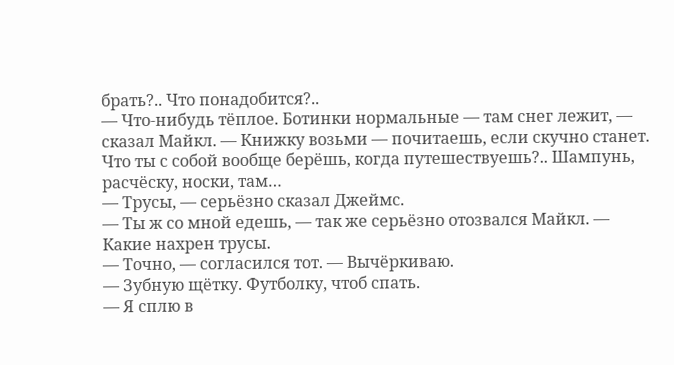брать?.. Что понадобится?..
— Что-нибудь тёплое. Ботинки нормальные — там снег лежит, — сказал Майкл. — Книжку возьми — почитаешь, если скучно станет. Что ты с собой вообще берёшь, когда путешествуешь?.. Шампунь, расчёску, носки, там…
— Трусы, — серьёзно сказал Джеймс.
— Ты ж со мной едешь, — так же серьёзно отозвался Майкл. — Какие нахрен трусы.
— Точно, — согласился тот. — Вычёркиваю.
— Зубную щётку. Футболку, чтоб спать.
— Я сплю в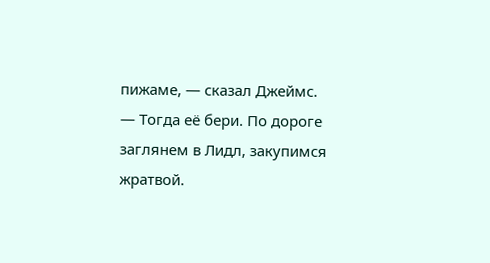пижаме, — сказал Джеймс.
— Тогда её бери. По дороге заглянем в Лидл, закупимся жратвой.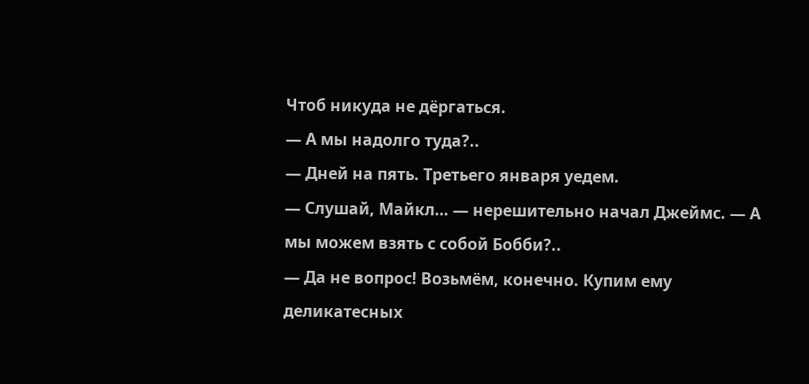Чтоб никуда не дёргаться.
— А мы надолго туда?..
— Дней на пять. Третьего января уедем.
— Слушай, Майкл… — нерешительно начал Джеймс. — А мы можем взять с собой Бобби?..
— Да не вопрос! Возьмём, конечно. Купим ему деликатесных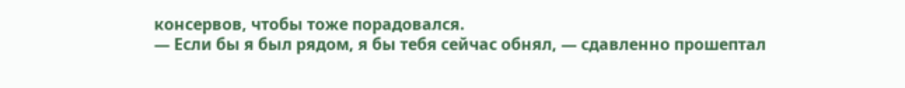консервов, чтобы тоже порадовался.
— Если бы я был рядом, я бы тебя сейчас обнял, — сдавленно прошептал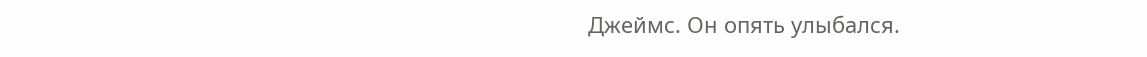Джеймс. Он опять улыбался.